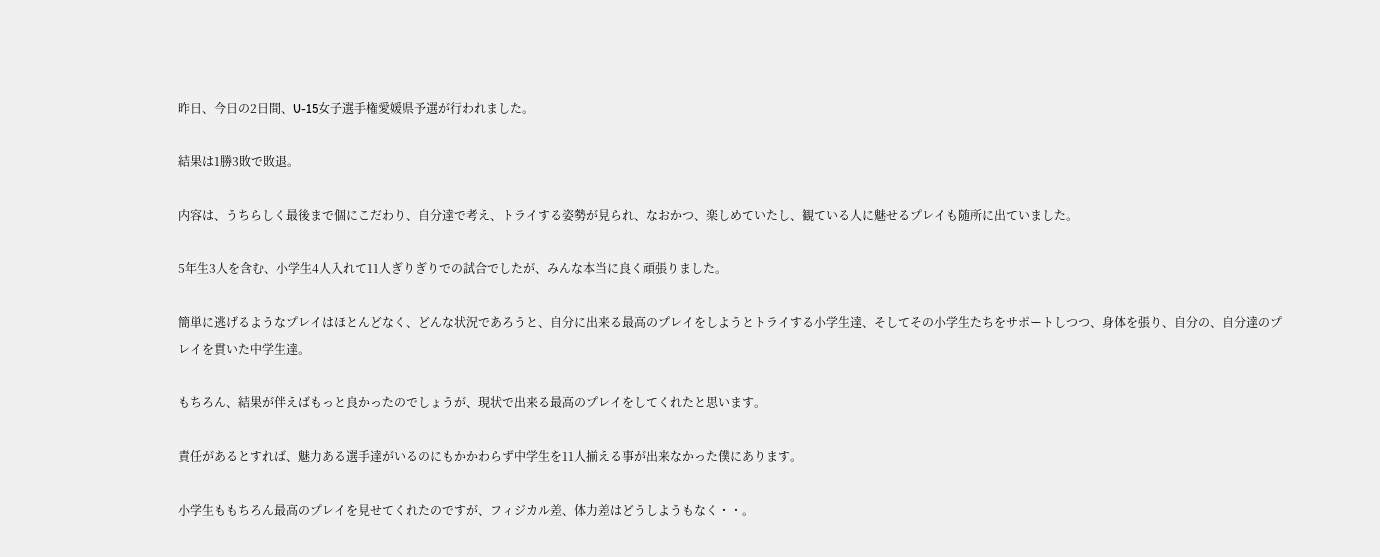昨日、今日の2日間、U-15女子選手権愛媛県予選が行われました。

結果は1勝3敗で敗退。

内容は、うちらしく最後まで個にこだわり、自分達で考え、トライする姿勢が見られ、なおかつ、楽しめていたし、観ている人に魅せるプレイも随所に出ていました。

5年生3人を含む、小学生4人入れて11人ぎりぎりでの試合でしたが、みんな本当に良く頑張りました。

簡単に逃げるようなプレイはほとんどなく、どんな状況であろうと、自分に出来る最高のプレイをしようとトライする小学生達、そしてその小学生たちをサポートしつつ、身体を張り、自分の、自分達のプレイを貫いた中学生達。

もちろん、結果が伴えばもっと良かったのでしょうが、現状で出来る最高のプレイをしてくれたと思います。

責任があるとすれば、魅力ある選手達がいるのにもかかわらず中学生を11人揃える事が出来なかった僕にあります。

小学生ももちろん最高のプレイを見せてくれたのですが、フィジカル差、体力差はどうしようもなく・・。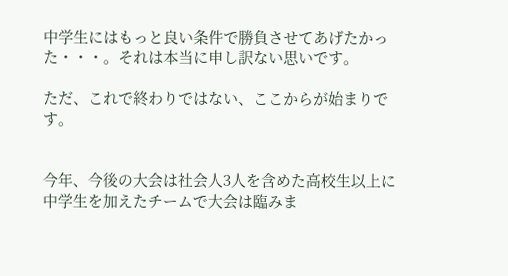中学生にはもっと良い条件で勝負させてあげたかった・・・。それは本当に申し訳ない思いです。

ただ、これで終わりではない、ここからが始まりです。


今年、今後の大会は社会人3人を含めた高校生以上に中学生を加えたチームで大会は臨みま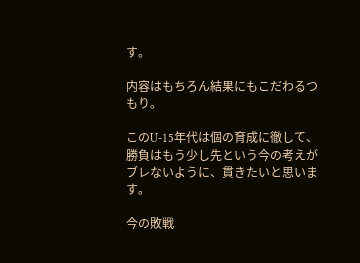す。

内容はもちろん結果にもこだわるつもり。

このU-15年代は個の育成に徹して、勝負はもう少し先という今の考えがブレないように、貫きたいと思います。

今の敗戦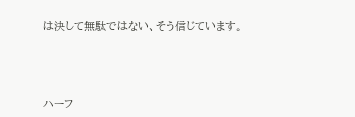は決して無駄ではない、そう信じています。



ハーフ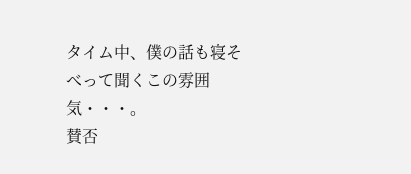タイム中、僕の話も寝そべって聞くこの雰囲気・・・。
賛否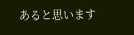あると思います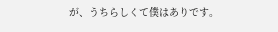が、うちらしくて僕はありです。